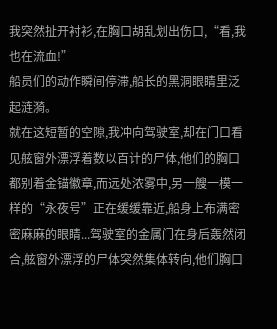我突然扯开衬衫,在胸口胡乱划出伤口,“看,我也在流血!”
船员们的动作瞬间停滞,船长的黑洞眼睛里泛起涟漪。
就在这短暂的空隙,我冲向驾驶室,却在门口看见舷窗外漂浮着数以百计的尸体,他们的胸口都别着金锚徽章,而远处浓雾中,另一艘一模一样的“永夜号”正在缓缓靠近,船身上布满密密麻麻的眼睛...驾驶室的金属门在身后轰然闭合,舷窗外漂浮的尸体突然集体转向,他们胸口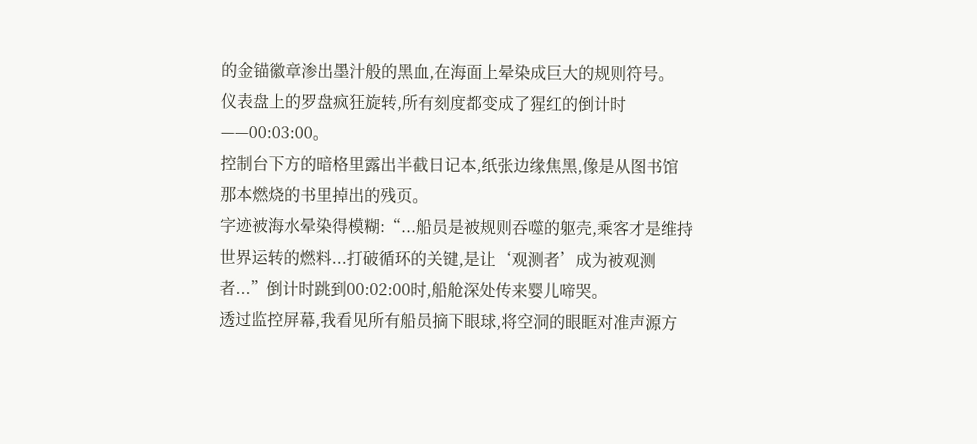的金锚徽章渗出墨汁般的黑血,在海面上晕染成巨大的规则符号。
仪表盘上的罗盘疯狂旋转,所有刻度都变成了猩红的倒计时——00:03:00。
控制台下方的暗格里露出半截日记本,纸张边缘焦黑,像是从图书馆那本燃烧的书里掉出的残页。
字迹被海水晕染得模糊:“...船员是被规则吞噬的躯壳,乘客才是维持世界运转的燃料...打破循环的关键,是让‘观测者’成为被观测者...”倒计时跳到00:02:00时,船舱深处传来婴儿啼哭。
透过监控屏幕,我看见所有船员摘下眼球,将空洞的眼眶对准声源方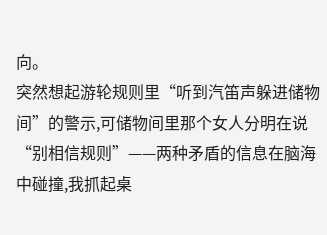向。
突然想起游轮规则里“听到汽笛声躲进储物间”的警示,可储物间里那个女人分明在说“别相信规则”——两种矛盾的信息在脑海中碰撞,我抓起桌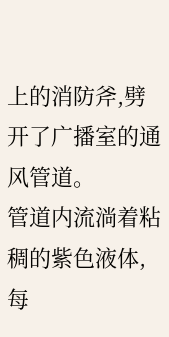上的消防斧,劈开了广播室的通风管道。
管道内流淌着粘稠的紫色液体,每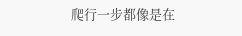爬行一步都像是在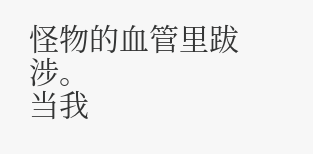怪物的血管里跋涉。
当我